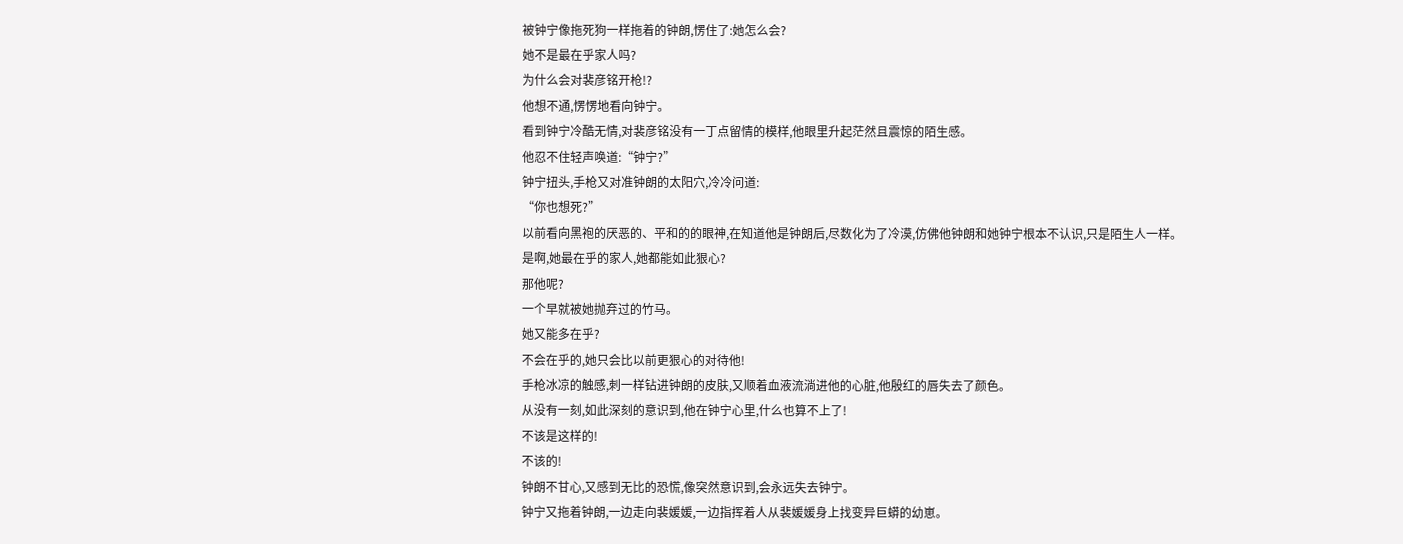被钟宁像拖死狗一样拖着的钟朗,愣住了:她怎么会?
她不是最在乎家人吗?
为什么会对裴彦铭开枪!?
他想不通,愣愣地看向钟宁。
看到钟宁冷酷无情,对裴彦铭没有一丁点留情的模样,他眼里升起茫然且震惊的陌生感。
他忍不住轻声唤道:“钟宁?”
钟宁扭头,手枪又对准钟朗的太阳穴,冷冷问道:
“你也想死?”
以前看向黑袍的厌恶的、平和的的眼神,在知道他是钟朗后,尽数化为了冷漠,仿佛他钟朗和她钟宁根本不认识,只是陌生人一样。
是啊,她最在乎的家人,她都能如此狠心?
那他呢?
一个早就被她抛弃过的竹马。
她又能多在乎?
不会在乎的,她只会比以前更狠心的对待他!
手枪冰凉的触感,刺一样钻进钟朗的皮肤,又顺着血液流淌进他的心脏,他殷红的唇失去了颜色。
从没有一刻,如此深刻的意识到,他在钟宁心里,什么也算不上了!
不该是这样的!
不该的!
钟朗不甘心,又感到无比的恐慌,像突然意识到,会永远失去钟宁。
钟宁又拖着钟朗,一边走向裴媛媛,一边指挥着人从裴媛媛身上找变异巨蟒的幼崽。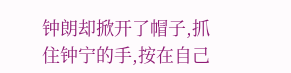钟朗却掀开了帽子,抓住钟宁的手,按在自己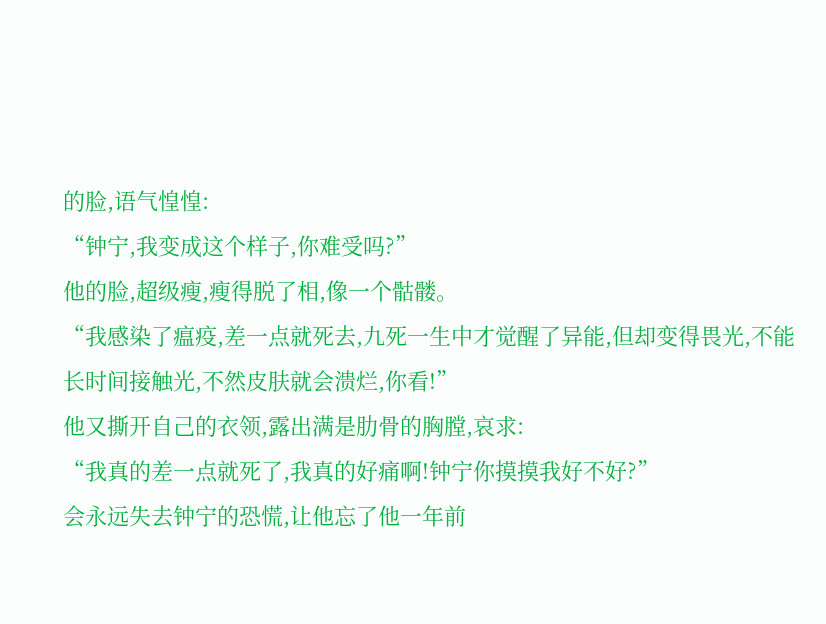的脸,语气惶惶:
“钟宁,我变成这个样子,你难受吗?”
他的脸,超级瘦,瘦得脱了相,像一个骷髅。
“我感染了瘟疫,差一点就死去,九死一生中才觉醒了异能,但却变得畏光,不能长时间接触光,不然皮肤就会溃烂,你看!”
他又撕开自己的衣领,露出满是肋骨的胸膛,哀求:
“我真的差一点就死了,我真的好痛啊!钟宁你摸摸我好不好?”
会永远失去钟宁的恐慌,让他忘了他一年前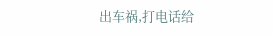出车祸,打电话给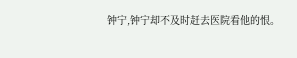钟宁,钟宁却不及时赶去医院看他的恨。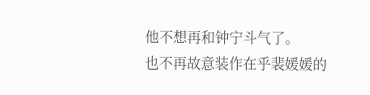他不想再和钟宁斗气了。
也不再故意装作在乎裴媛媛的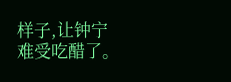样子,让钟宁难受吃醋了。